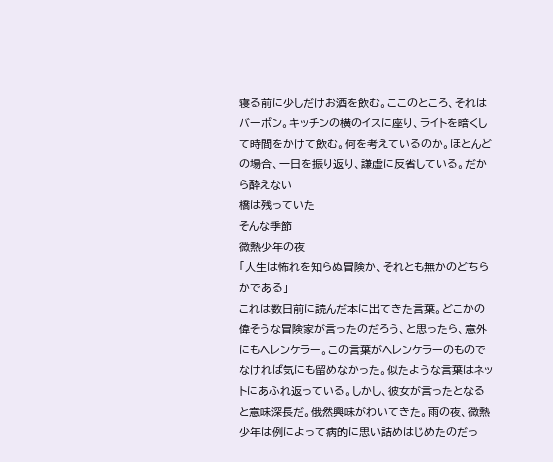寝る前に少しだけお酒を飲む。ここのところ、それはバーボン。キッチンの横のイスに座り、ライトを暗くして時間をかけて飲む。何を考えているのか。ほとんどの場合、一日を振り返り、謙虚に反省している。だから酔えない
橋は残っていた
そんな季節
微熱少年の夜
「人生は怖れを知らぬ冒険か、それとも無かのどちらかである」
これは数日前に読んだ本に出てきた言葉。どこかの偉そうな冒険家が言ったのだろう、と思ったら、意外にもヘレンケラー。この言葉がヘレンケラーのものでなければ気にも留めなかった。似たような言葉はネットにあふれ返っている。しかし、彼女が言ったとなると意味深長だ。俄然興味がわいてきた。雨の夜、微熱少年は例によって病的に思い詰めはじめたのだっ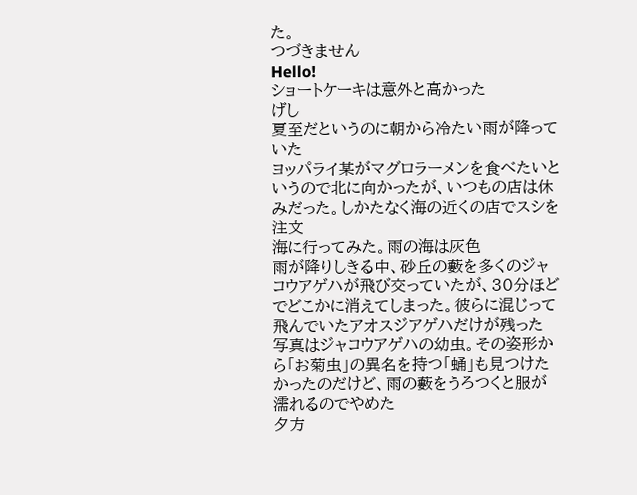た。
つづきません
Hello!
ショートケーキは意外と高かった
げし
夏至だというのに朝から冷たい雨が降っていた
ヨッパライ某がマグロラーメンを食べたいというので北に向かったが、いつもの店は休みだった。しかたなく海の近くの店でスシを注文
海に行ってみた。雨の海は灰色
雨が降りしきる中、砂丘の藪を多くのジャコウアゲハが飛び交っていたが、30分ほどでどこかに消えてしまった。彼らに混じって飛んでいたアオスジアゲハだけが残った
写真はジャコウアゲハの幼虫。その姿形から「お菊虫」の異名を持つ「蛹」も見つけたかったのだけど、雨の藪をうろつくと服が濡れるのでやめた
夕方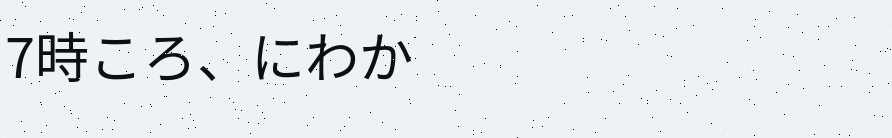7時ころ、にわか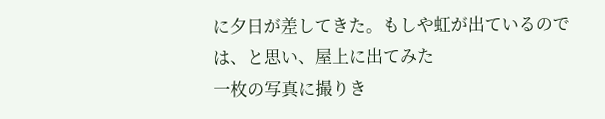に夕日が差してきた。もしや虹が出ているのでは、と思い、屋上に出てみた
一枚の写真に撮りき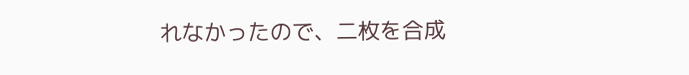れなかったので、二枚を合成